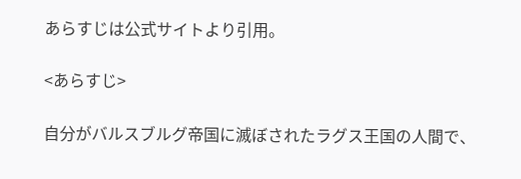あらすじは公式サイトより引用。

<あらすじ>

自分がバルスブルグ帝国に滅ぼされたラグス王国の人間で、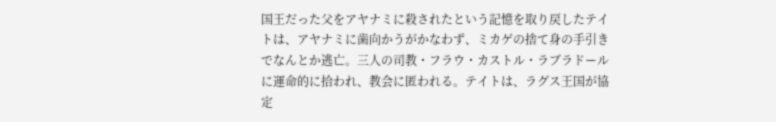国王だった父をアヤナミに殺されたという記憶を取り戻したテイトは、アヤナミに歯向かうがかなわず、ミカゲの捨て身の手引きでなんとか逃亡。三人の司教・フラウ・カストル・ラブラドールに運命的に拾われ、教会に匿われる。テイトは、ラグス王国が協定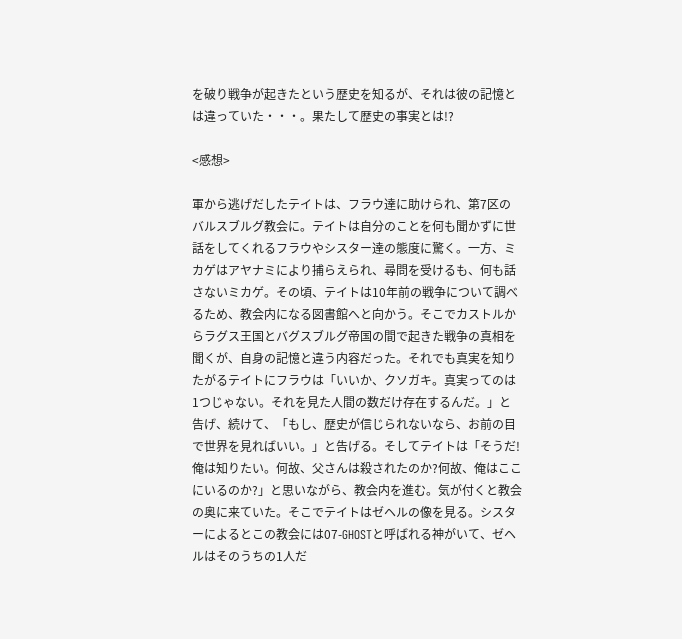を破り戦争が起きたという歴史を知るが、それは彼の記憶とは違っていた・・・。果たして歴史の事実とは!?

<感想>

軍から逃げだしたテイトは、フラウ達に助けられ、第7区のバルスブルグ教会に。テイトは自分のことを何も聞かずに世話をしてくれるフラウやシスター達の態度に驚く。一方、ミカゲはアヤナミにより捕らえられ、尋問を受けるも、何も話さないミカゲ。その頃、テイトは10年前の戦争について調べるため、教会内になる図書館へと向かう。そこでカストルからラグス王国とバグスブルグ帝国の間で起きた戦争の真相を聞くが、自身の記憶と違う内容だった。それでも真実を知りたがるテイトにフラウは「いいか、クソガキ。真実ってのは1つじゃない。それを見た人間の数だけ存在するんだ。」と告げ、続けて、「もし、歴史が信じられないなら、お前の目で世界を見ればいい。」と告げる。そしてテイトは「そうだ!俺は知りたい。何故、父さんは殺されたのか?何故、俺はここにいるのか?」と思いながら、教会内を進む。気が付くと教会の奥に来ていた。そこでテイトはゼヘルの像を見る。シスターによるとこの教会には07-GHOSTと呼ばれる神がいて、ゼヘルはそのうちの1人だ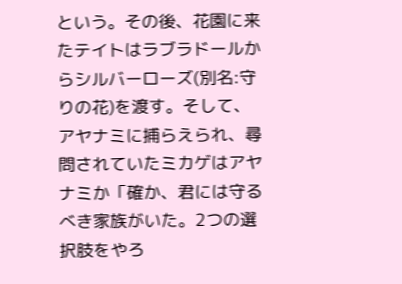という。その後、花園に来たテイトはラブラドールからシルバーローズ(別名:守りの花)を渡す。そして、アヤナミに捕らえられ、尋問されていたミカゲはアヤナミか「確か、君には守るべき家族がいた。2つの選択肢をやろ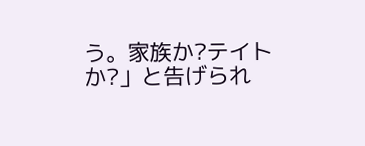う。家族か?テイトか?」と告げられ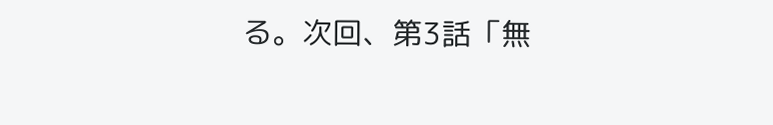る。次回、第3話「無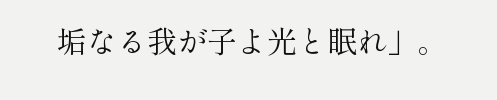垢なる我が子よ光と眠れ」。